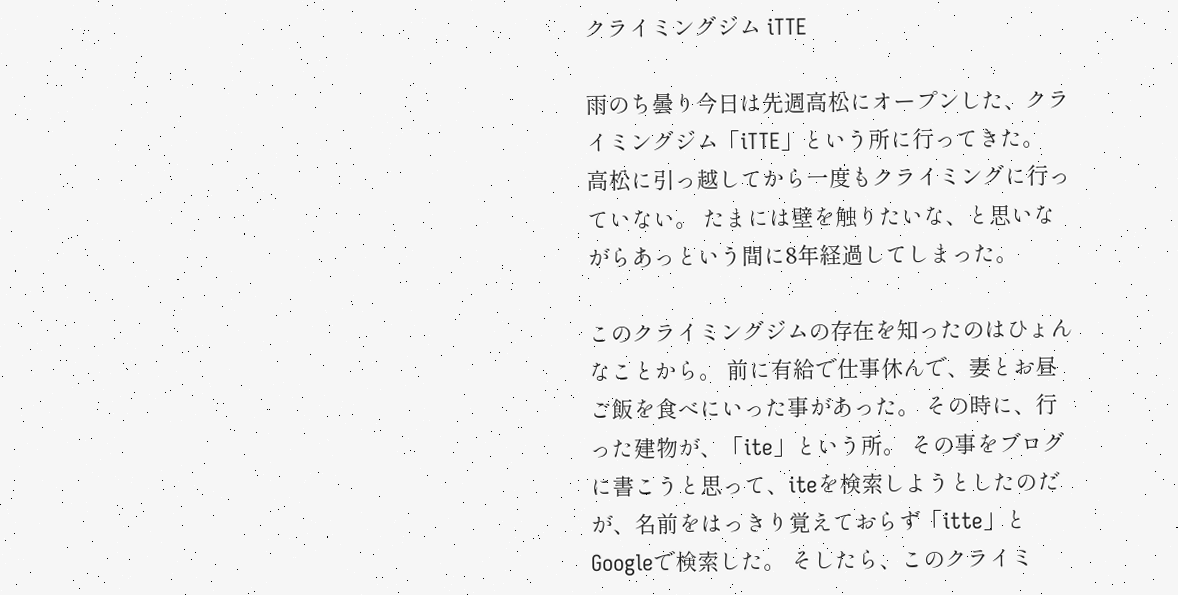クライミングジム iTTE

雨のち曇り今日は先週高松にオープンした、クライミングジム「iTTE」という所に行ってきた。 高松に引っ越してから一度もクライミングに行っていない。 たまには壁を触りたいな、と思いながらあっという間に8年経過してしまった。

このクライミングジムの存在を知ったのはひょんなことから。 前に有給で仕事休んで、妻とお昼ご飯を食べにいった事があった。 その時に、行った建物が、「ite」という所。 その事をブログに書こうと思って、iteを検索しようとしたのだが、名前をはっきり覚えておらず「itte」とGoogleで検索した。 そしたら、このクライミ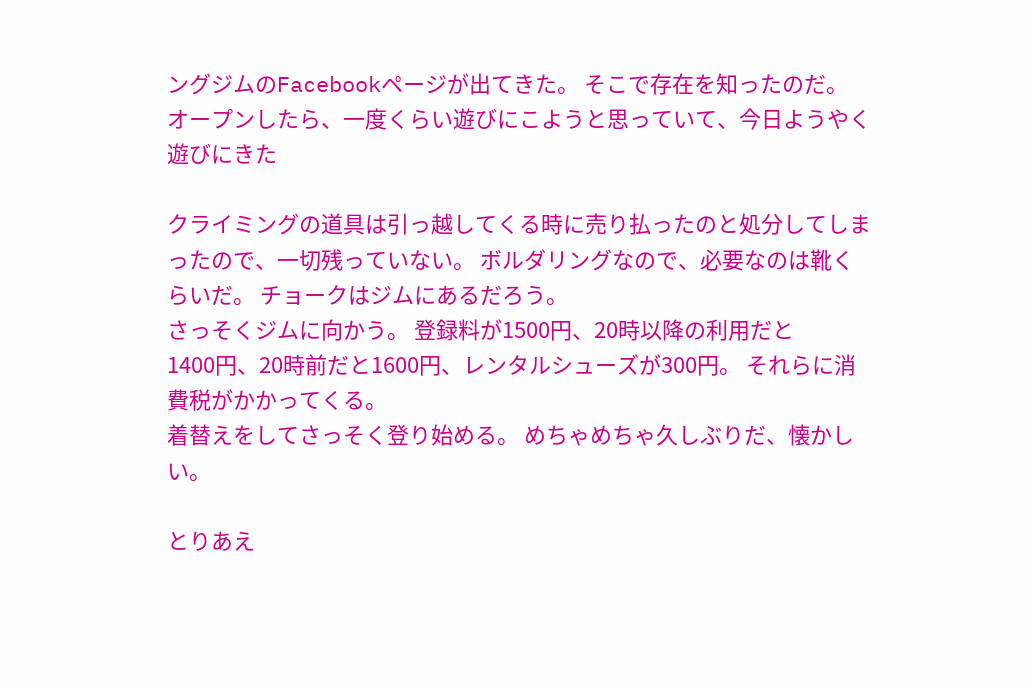ングジムのFacebookページが出てきた。 そこで存在を知ったのだ。
オープンしたら、一度くらい遊びにこようと思っていて、今日ようやく遊びにきた

クライミングの道具は引っ越してくる時に売り払ったのと処分してしまったので、一切残っていない。 ボルダリングなので、必要なのは靴くらいだ。 チョークはジムにあるだろう。
さっそくジムに向かう。 登録料が1500円、20時以降の利用だと
1400円、20時前だと1600円、レンタルシューズが300円。 それらに消費税がかかってくる。
着替えをしてさっそく登り始める。 めちゃめちゃ久しぶりだ、懐かしい。

とりあえ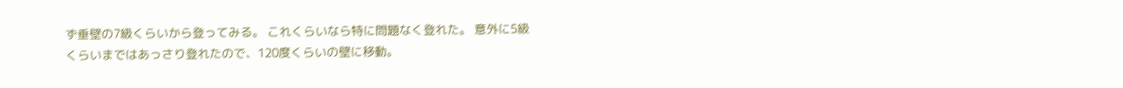ず垂壁の7級くらいから登ってみる。 これくらいなら特に問題なく登れた。 意外に5級くらいまではあっさり登れたので、120度くらいの壁に移動。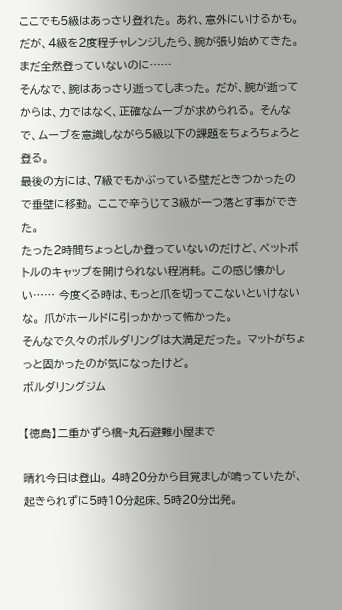ここでも5級はあっさり登れた。 あれ、意外にいけるかも。
だが、4級を2度程チャレンジしたら、腕が張り始めてきた。 まだ全然登っていないのに……
そんなで、腕はあっさり逝ってしまった。 だが、腕が逝ってからは、力ではなく、正確なムーブが求められる。 そんなで、ムーブを意識しながら5級以下の課題をちょろちょろと登る。
最後の方には、7級でもかぶっている壁だときつかったので垂壁に移動。 ここで辛うじて3級が一つ落とす事ができた。
たった2時間ちょっとしか登っていないのだけど、ペットボトルのキャップを開けられない程消耗。 この感じ懐かしい…… 今度くる時は、もっと爪を切ってこないといけないな。 爪がホールドに引っかかって怖かった。
そんなで久々のボルダリングは大満足だった。 マットがちょっと固かったのが気になったけど。
ボルダリングジム

【徳島】二重かずら橋~丸石避難小屋まで

晴れ今日は登山。 4時20分から目覚ましが鳴っていたが、起きられずに5時10分起床、5時20分出発。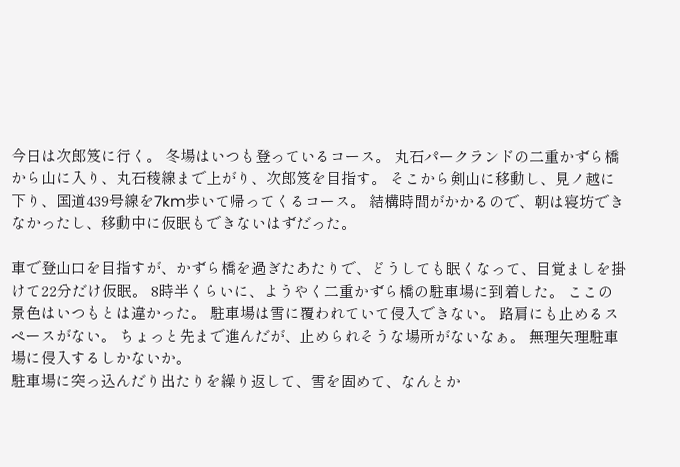今日は次郎笈に行く。 冬場はいつも登っているコース。 丸石パークランドの二重かずら橋から山に入り、丸石稜線まで上がり、次郎笈を目指す。 そこから剣山に移動し、見ノ越に下り、国道439号線を7km歩いて帰ってくるコース。 結構時間がかかるので、朝は寝坊できなかったし、移動中に仮眠もできないはずだった。

車で登山口を目指すが、かずら橋を過ぎたあたりで、どうしても眠くなって、目覚ましを掛けて22分だけ仮眠。 8時半くらいに、ようやく二重かずら橋の駐車場に到着した。 ここの景色はいつもとは違かった。 駐車場は雪に覆われていて侵入できない。 路肩にも止めるスペースがない。 ちょっと先まで進んだが、止められそうな場所がないなぁ。 無理矢理駐車場に侵入するしかないか。
駐車場に突っ込んだり出たりを繰り返して、雪を固めて、なんとか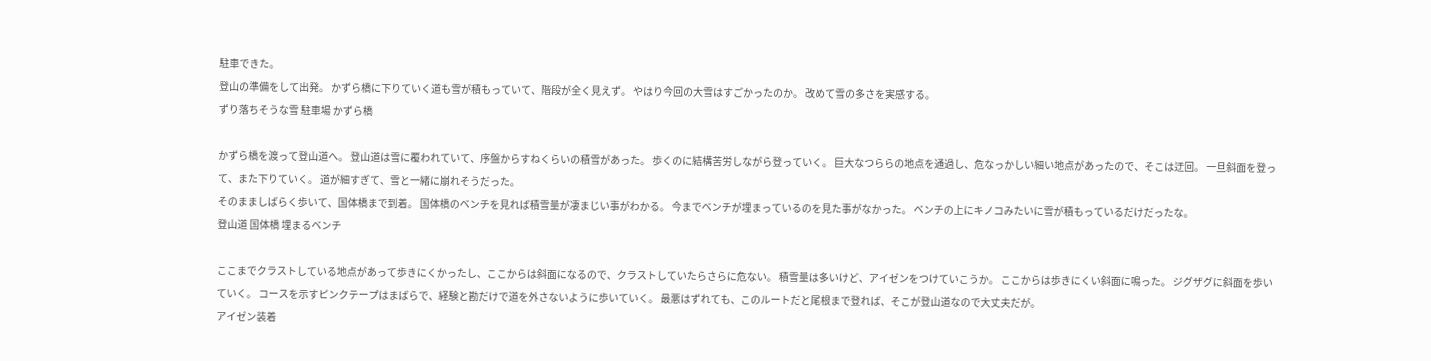駐車できた。
登山の準備をして出発。 かずら橋に下りていく道も雪が積もっていて、階段が全く見えず。 やはり今回の大雪はすごかったのか。 改めて雪の多さを実感する。
ずり落ちそうな雪 駐車場 かずら橋

かずら橋を渡って登山道へ。 登山道は雪に覆われていて、序盤からすねくらいの積雪があった。 歩くのに結構苦労しながら登っていく。 巨大なつららの地点を通過し、危なっかしい細い地点があったので、そこは迂回。 一旦斜面を登って、また下りていく。 道が細すぎて、雪と一緒に崩れそうだった。
そのまましばらく歩いて、国体橋まで到着。 国体橋のベンチを見れば積雪量が凄まじい事がわかる。 今までベンチが埋まっているのを見た事がなかった。 ベンチの上にキノコみたいに雪が積もっているだけだったな。
登山道 国体橋 埋まるベンチ

ここまでクラストしている地点があって歩きにくかったし、ここからは斜面になるので、クラストしていたらさらに危ない。 積雪量は多いけど、アイゼンをつけていこうか。 ここからは歩きにくい斜面に鳴った。 ジグザグに斜面を歩いていく。 コースを示すピンクテープはまばらで、経験と勘だけで道を外さないように歩いていく。 最悪はずれても、このルートだと尾根まで登れば、そこが登山道なので大丈夫だが。
アイゼン装着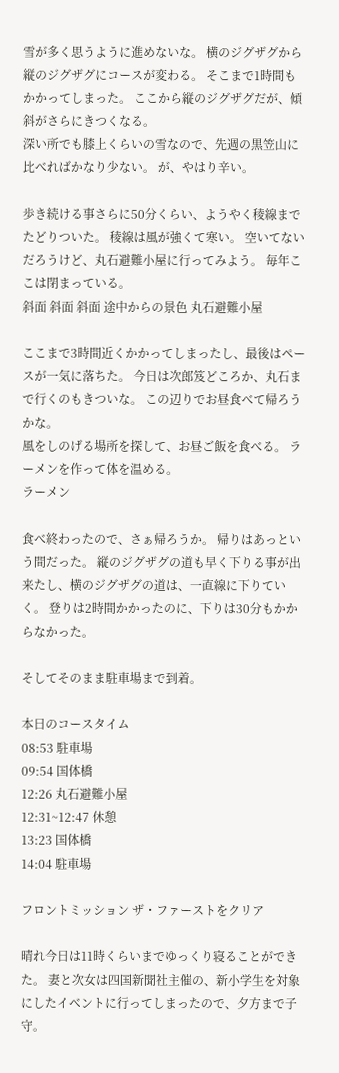雪が多く思うように進めないな。 横のジグザグから縦のジグザグにコースが変わる。 そこまで1時間もかかってしまった。 ここから縦のジグザグだが、傾斜がさらにきつくなる。
深い所でも膝上くらいの雪なので、先週の黒笠山に比べればかなり少ない。 が、やはり辛い。

歩き続ける事さらに50分くらい、ようやく稜線までたどりついた。 稜線は風が強くて寒い。 空いてないだろうけど、丸石避難小屋に行ってみよう。 毎年ここは閉まっている。
斜面 斜面 斜面 途中からの景色 丸石避難小屋

ここまで3時間近くかかってしまったし、最後はペースが一気に落ちた。 今日は次郎笈どころか、丸石まで行くのもきついな。 この辺りでお昼食べて帰ろうかな。
風をしのげる場所を探して、お昼ご飯を食べる。 ラーメンを作って体を温める。
ラーメン

食べ終わったので、さぁ帰ろうか。 帰りはあっという間だった。 縦のジグザグの道も早く下りる事が出来たし、横のジグザグの道は、一直線に下りていく。 登りは2時間かかったのに、下りは30分もかからなかった。

そしてそのまま駐車場まで到着。

本日のコースタイム
08:53 駐車場
09:54 国体橋
12:26 丸石避難小屋
12:31~12:47 休憩
13:23 国体橋
14:04 駐車場

フロントミッション ザ・ファーストをクリア

晴れ今日は11時くらいまでゆっくり寝ることができた。 妻と次女は四国新聞社主催の、新小学生を対象にしたイベントに行ってしまったので、夕方まで子守。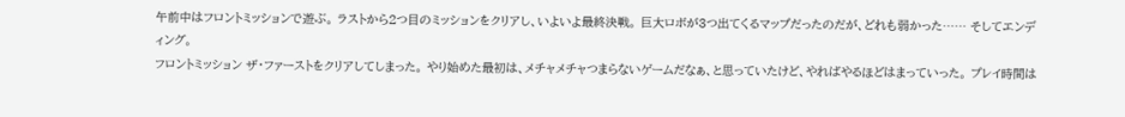午前中はフロントミッションで遊ぶ。 ラストから2つ目のミッションをクリアし、いよいよ最終決戦。 巨大ロボが3つ出てくるマップだったのだが、どれも弱かった…… そしてエンディング。
フロントミッション ザ・ファーストをクリアしてしまった。 やり始めた最初は、メチャメチャつまらないゲームだなぁ、と思っていたけど、やればやるほどはまっていった。 プレイ時間は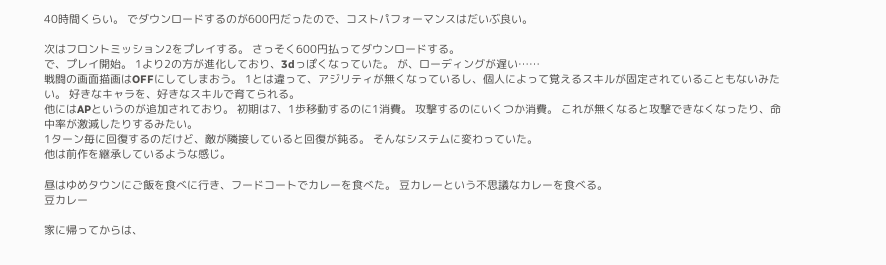40時間くらい。 でダウンロードするのが600円だったので、コストパフォーマンスはだいぶ良い。

次はフロントミッション2をプレイする。 さっそく600円払ってダウンロードする。
で、プレイ開始。 1より2の方が進化しており、3dっぽくなっていた。 が、ローディングが遅い……
戦闘の画面描画はOFFにしてしまおう。 1とは違って、アジリティが無くなっているし、個人によって覚えるスキルが固定されていることもないみたい。 好きなキャラを、好きなスキルで育てられる。
他にはAPというのが追加されており。 初期は7、1歩移動するのに1消費。 攻撃するのにいくつか消費。 これが無くなると攻撃できなくなったり、命中率が激減したりするみたい。
1ターン毎に回復するのだけど、敵が隣接していると回復が鈍る。 そんなシステムに変わっていた。
他は前作を継承しているような感じ。

昼はゆめタウンにご飯を食べに行き、フードコートでカレーを食べた。 豆カレーという不思議なカレーを食べる。
豆カレー

家に帰ってからは、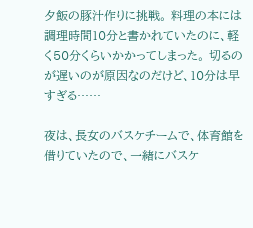夕飯の豚汁作りに挑戦。 料理の本には調理時間10分と書かれていたのに、軽く50分くらいかかってしまった。 切るのが遅いのが原因なのだけど、10分は早すぎる……

夜は、長女のバスケチームで、体育館を借りていたので、一緒にバスケ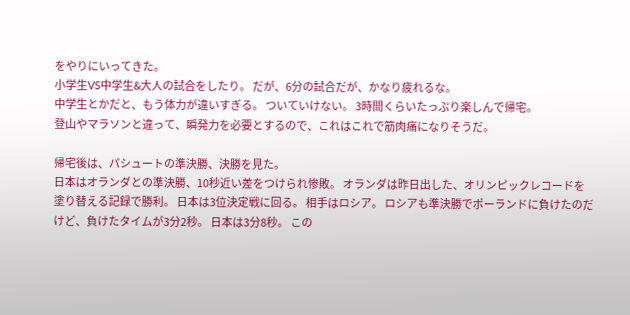をやりにいってきた。
小学生VS中学生&大人の試合をしたり。 だが、6分の試合だが、かなり疲れるな。
中学生とかだと、もう体力が違いすぎる。 ついていけない。 3時間くらいたっぷり楽しんで帰宅。
登山やマラソンと違って、瞬発力を必要とするので、これはこれで筋肉痛になりそうだ。

帰宅後は、パシュートの準決勝、決勝を見た。
日本はオランダとの準決勝、10秒近い差をつけられ惨敗。 オランダは昨日出した、オリンピックレコードを塗り替える記録で勝利。 日本は3位決定戦に回る。 相手はロシア。 ロシアも準決勝でポーランドに負けたのだけど、負けたタイムが3分2秒。 日本は3分8秒。 この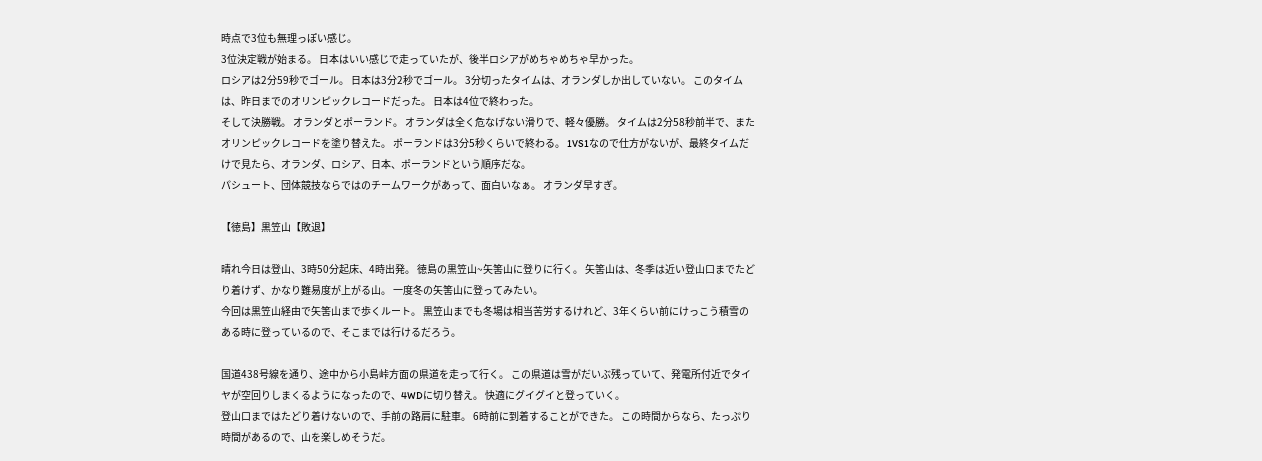時点で3位も無理っぽい感じ。
3位決定戦が始まる。 日本はいい感じで走っていたが、後半ロシアがめちゃめちゃ早かった。
ロシアは2分59秒でゴール。 日本は3分2秒でゴール。 3分切ったタイムは、オランダしか出していない。 このタイムは、昨日までのオリンピックレコードだった。 日本は4位で終わった。
そして決勝戦。 オランダとポーランド。 オランダは全く危なげない滑りで、軽々優勝。 タイムは2分58秒前半で、またオリンピックレコードを塗り替えた。 ポーランドは3分5秒くらいで終わる。 1VS1なので仕方がないが、最終タイムだけで見たら、オランダ、ロシア、日本、ポーランドという順序だな。
パシュート、団体競技ならではのチームワークがあって、面白いなぁ。 オランダ早すぎ。

【徳島】黒笠山【敗退】

晴れ今日は登山、3時50分起床、4時出発。 徳島の黒笠山~矢筈山に登りに行く。 矢筈山は、冬季は近い登山口までたどり着けず、かなり難易度が上がる山。 一度冬の矢筈山に登ってみたい。
今回は黒笠山経由で矢筈山まで歩くルート。 黒笠山までも冬場は相当苦労するけれど、3年くらい前にけっこう積雪のある時に登っているので、そこまでは行けるだろう。

国道438号線を通り、途中から小島峠方面の県道を走って行く。 この県道は雪がだいぶ残っていて、発電所付近でタイヤが空回りしまくるようになったので、4WDに切り替え。 快適にグイグイと登っていく。
登山口まではたどり着けないので、手前の路肩に駐車。 6時前に到着することができた。 この時間からなら、たっぷり時間があるので、山を楽しめそうだ。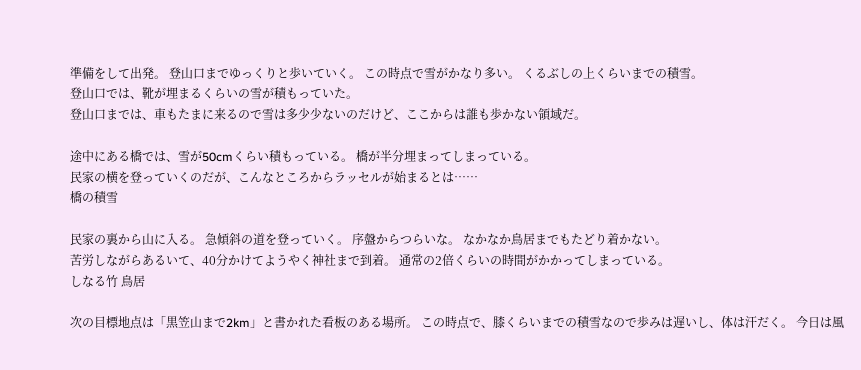準備をして出発。 登山口までゆっくりと歩いていく。 この時点で雪がかなり多い。 くるぶしの上くらいまでの積雪。
登山口では、靴が埋まるくらいの雪が積もっていた。
登山口までは、車もたまに来るので雪は多少少ないのだけど、ここからは誰も歩かない領域だ。

途中にある橋では、雪が50cmくらい積もっている。 橋が半分埋まってしまっている。
民家の横を登っていくのだが、こんなところからラッセルが始まるとは……
橋の積雪

民家の裏から山に入る。 急傾斜の道を登っていく。 序盤からつらいな。 なかなか鳥居までもたどり着かない。
苦労しながらあるいて、40分かけてようやく神社まで到着。 通常の2倍くらいの時間がかかってしまっている。
しなる竹 鳥居

次の目標地点は「黒笠山まで2km」と書かれた看板のある場所。 この時点で、膝くらいまでの積雪なので歩みは遅いし、体は汗だく。 今日は風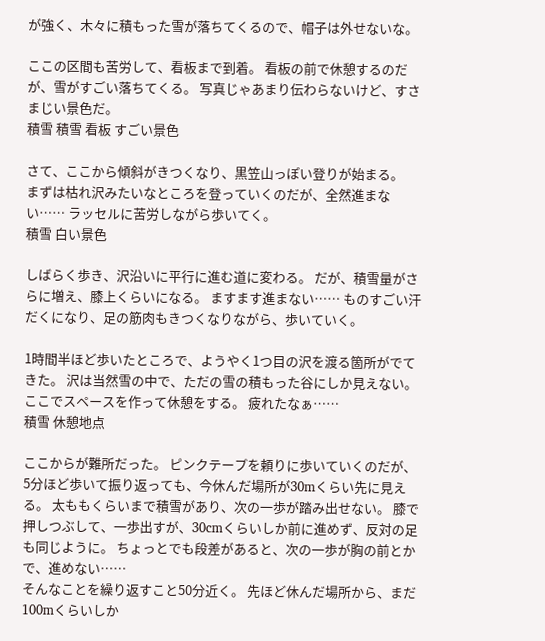が強く、木々に積もった雪が落ちてくるので、帽子は外せないな。

ここの区間も苦労して、看板まで到着。 看板の前で休憩するのだが、雪がすごい落ちてくる。 写真じゃあまり伝わらないけど、すさまじい景色だ。
積雪 積雪 看板 すごい景色

さて、ここから傾斜がきつくなり、黒笠山っぽい登りが始まる。
まずは枯れ沢みたいなところを登っていくのだが、全然進まない…… ラッセルに苦労しながら歩いてく。
積雪 白い景色

しばらく歩き、沢沿いに平行に進む道に変わる。 だが、積雪量がさらに増え、膝上くらいになる。 ますます進まない…… ものすごい汗だくになり、足の筋肉もきつくなりながら、歩いていく。

1時間半ほど歩いたところで、ようやく1つ目の沢を渡る箇所がでてきた。 沢は当然雪の中で、ただの雪の積もった谷にしか見えない。 ここでスペースを作って休憩をする。 疲れたなぁ……
積雪 休憩地点

ここからが難所だった。 ピンクテープを頼りに歩いていくのだが、5分ほど歩いて振り返っても、今休んだ場所が30mくらい先に見える。 太ももくらいまで積雪があり、次の一歩が踏み出せない。 膝で押しつぶして、一歩出すが、30cmくらいしか前に進めず、反対の足も同じように。 ちょっとでも段差があると、次の一歩が胸の前とかで、進めない……
そんなことを繰り返すこと50分近く。 先ほど休んだ場所から、まだ100mくらいしか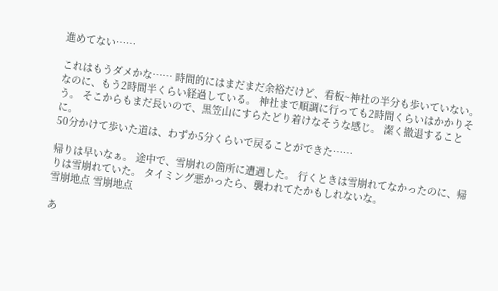進めてない……

これはもうダメかな…… 時間的にはまだまだ余裕だけど、看板~神社の半分も歩いていない。 なのに、もう2時間半くらい経過している。 神社まで順調に行っても2時間くらいはかかりそう。 そこからもまだ長いので、黒笠山にすらたどり着けなそうな感じ。 潔く撤退することに。
50分かけて歩いた道は、わずか5分くらいで戻ることができた……

帰りは早いなぁ。 途中で、雪崩れの箇所に遭遇した。 行くときは雪崩れてなかったのに、帰りは雪崩れていた。 タイミング悪かったら、襲われてたかもしれないな。
雪崩地点 雪崩地点

あ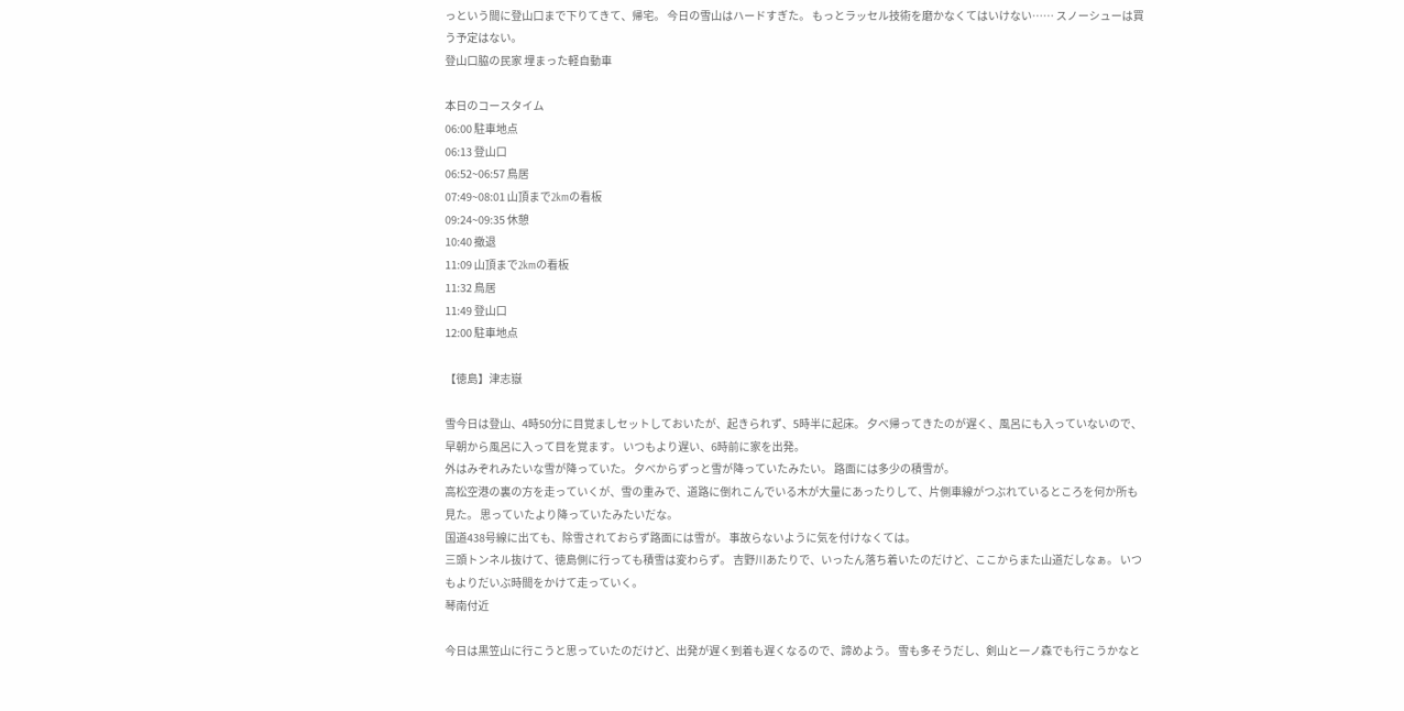っという間に登山口まで下りてきて、帰宅。 今日の雪山はハードすぎた。 もっとラッセル技術を磨かなくてはいけない…… スノーシューは買う予定はない。
登山口脇の民家 埋まった軽自動車

本日のコースタイム
06:00 駐車地点
06:13 登山口
06:52~06:57 鳥居
07:49~08:01 山頂まで2kmの看板
09:24~09:35 休憩
10:40 撤退
11:09 山頂まで2kmの看板
11:32 鳥居
11:49 登山口
12:00 駐車地点

【徳島】津志嶽

雪今日は登山、4時50分に目覚ましセットしておいたが、起きられず、5時半に起床。 夕べ帰ってきたのが遅く、風呂にも入っていないので、早朝から風呂に入って目を覚ます。 いつもより遅い、6時前に家を出発。
外はみぞれみたいな雪が降っていた。 夕べからずっと雪が降っていたみたい。 路面には多少の積雪が。
高松空港の裏の方を走っていくが、雪の重みで、道路に倒れこんでいる木が大量にあったりして、片側車線がつぶれているところを何か所も見た。 思っていたより降っていたみたいだな。
国道438号線に出ても、除雪されておらず路面には雪が。 事故らないように気を付けなくては。
三頭トンネル抜けて、徳島側に行っても積雪は変わらず。 吉野川あたりで、いったん落ち着いたのだけど、ここからまた山道だしなぁ。 いつもよりだいぶ時間をかけて走っていく。
琴南付近

今日は黒笠山に行こうと思っていたのだけど、出発が遅く到着も遅くなるので、諦めよう。 雪も多そうだし、剣山と一ノ森でも行こうかなと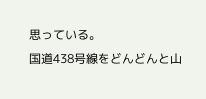思っている。
国道438号線をどんどんと山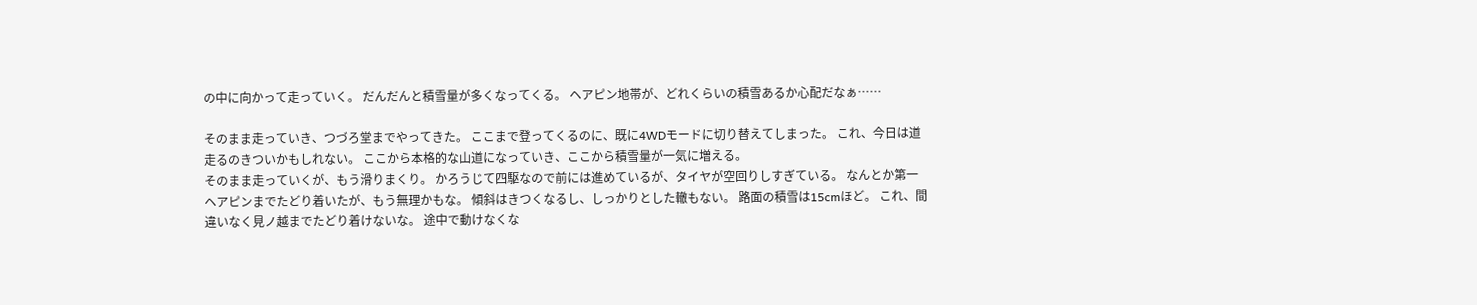の中に向かって走っていく。 だんだんと積雪量が多くなってくる。 ヘアピン地帯が、どれくらいの積雪あるか心配だなぁ……

そのまま走っていき、つづろ堂までやってきた。 ここまで登ってくるのに、既に4WDモードに切り替えてしまった。 これ、今日は道走るのきついかもしれない。 ここから本格的な山道になっていき、ここから積雪量が一気に増える。
そのまま走っていくが、もう滑りまくり。 かろうじて四駆なので前には進めているが、タイヤが空回りしすぎている。 なんとか第一ヘアピンまでたどり着いたが、もう無理かもな。 傾斜はきつくなるし、しっかりとした轍もない。 路面の積雪は15cmほど。 これ、間違いなく見ノ越までたどり着けないな。 途中で動けなくな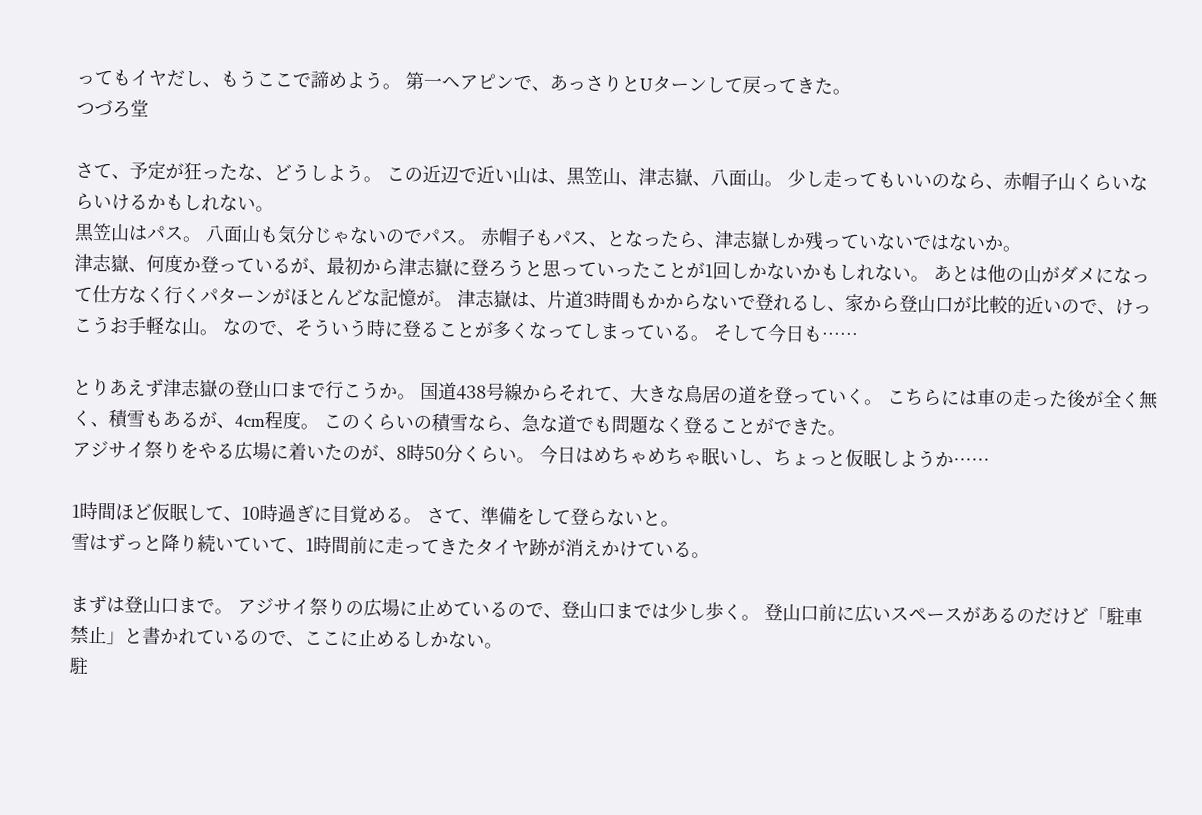ってもイヤだし、もうここで諦めよう。 第一ヘアピンで、あっさりとUターンして戻ってきた。
つづろ堂

さて、予定が狂ったな、どうしよう。 この近辺で近い山は、黒笠山、津志嶽、八面山。 少し走ってもいいのなら、赤帽子山くらいならいけるかもしれない。
黒笠山はパス。 八面山も気分じゃないのでパス。 赤帽子もパス、となったら、津志嶽しか残っていないではないか。
津志嶽、何度か登っているが、最初から津志嶽に登ろうと思っていったことが1回しかないかもしれない。 あとは他の山がダメになって仕方なく行くパターンがほとんどな記憶が。 津志嶽は、片道3時間もかからないで登れるし、家から登山口が比較的近いので、けっこうお手軽な山。 なので、そういう時に登ることが多くなってしまっている。 そして今日も……

とりあえず津志嶽の登山口まで行こうか。 国道438号線からそれて、大きな鳥居の道を登っていく。 こちらには車の走った後が全く無く、積雪もあるが、4cm程度。 このくらいの積雪なら、急な道でも問題なく登ることができた。
アジサイ祭りをやる広場に着いたのが、8時50分くらい。 今日はめちゃめちゃ眠いし、ちょっと仮眠しようか……

1時間ほど仮眠して、10時過ぎに目覚める。 さて、準備をして登らないと。
雪はずっと降り続いていて、1時間前に走ってきたタイヤ跡が消えかけている。

まずは登山口まで。 アジサイ祭りの広場に止めているので、登山口までは少し歩く。 登山口前に広いスペースがあるのだけど「駐車禁止」と書かれているので、ここに止めるしかない。
駐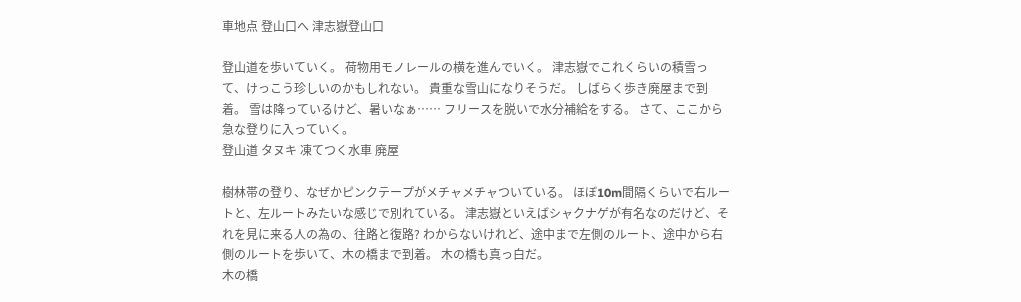車地点 登山口へ 津志嶽登山口

登山道を歩いていく。 荷物用モノレールの横を進んでいく。 津志嶽でこれくらいの積雪って、けっこう珍しいのかもしれない。 貴重な雪山になりそうだ。 しばらく歩き廃屋まで到着。 雪は降っているけど、暑いなぁ…… フリースを脱いで水分補給をする。 さて、ここから急な登りに入っていく。
登山道 タヌキ 凍てつく水車 廃屋

樹林帯の登り、なぜかピンクテープがメチャメチャついている。 ほぼ10m間隔くらいで右ルートと、左ルートみたいな感じで別れている。 津志嶽といえばシャクナゲが有名なのだけど、それを見に来る人の為の、往路と復路? わからないけれど、途中まで左側のルート、途中から右側のルートを歩いて、木の橋まで到着。 木の橋も真っ白だ。
木の橋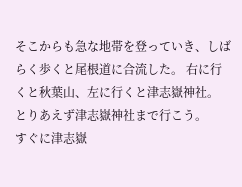そこからも急な地帯を登っていき、しばらく歩くと尾根道に合流した。 右に行くと秋葉山、左に行くと津志嶽神社。 とりあえず津志嶽神社まで行こう。
すぐに津志嶽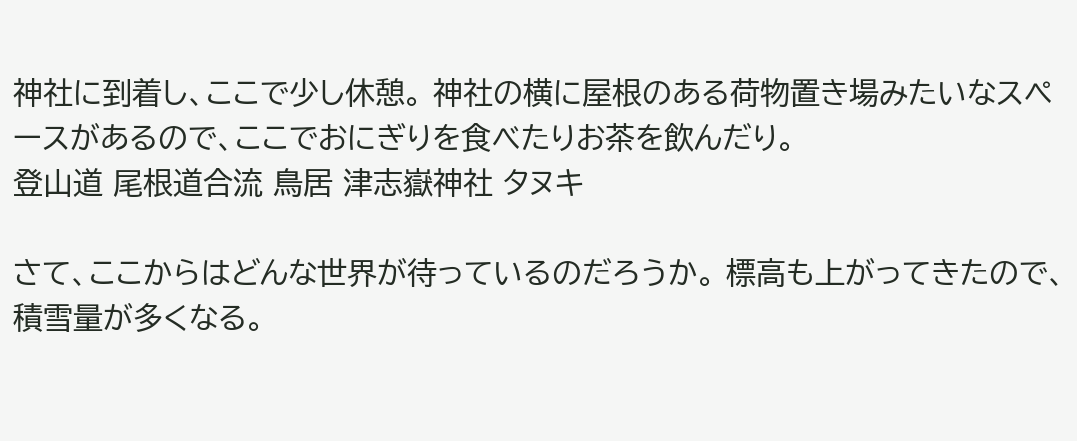神社に到着し、ここで少し休憩。 神社の横に屋根のある荷物置き場みたいなスペースがあるので、ここでおにぎりを食べたりお茶を飲んだり。
登山道 尾根道合流 鳥居 津志嶽神社 タヌキ

さて、ここからはどんな世界が待っているのだろうか。 標高も上がってきたので、積雪量が多くなる。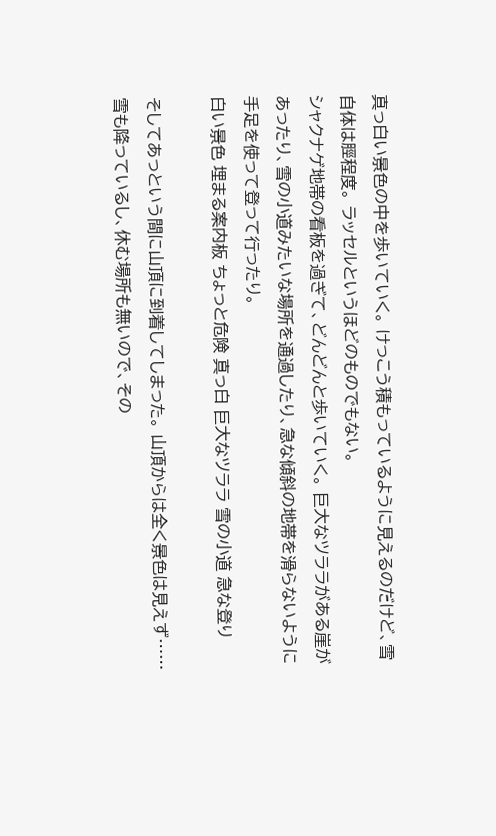真っ白い景色の中を歩いていく。 けっこう積もっているように見えるのだけど、雪自体は脛程度。 ラッセルというほどのものでもない。
シャクナゲ地帯の看板を過ぎて、どんどんと歩いていく。 巨大なツララがある崖があったり、雪の小道みたいな場所を通過したり、急な傾斜の地帯を滑らないように手足を使って登って行ったり。
白い景色 埋まる案内板 ちょっと危険 真っ白 巨大なツララ 雪の小道 急な登り

そしてあっという間に山頂に到着してしまった。 山頂からは全く景色は見えず…… 雪も降っているし、休む場所も無いので、その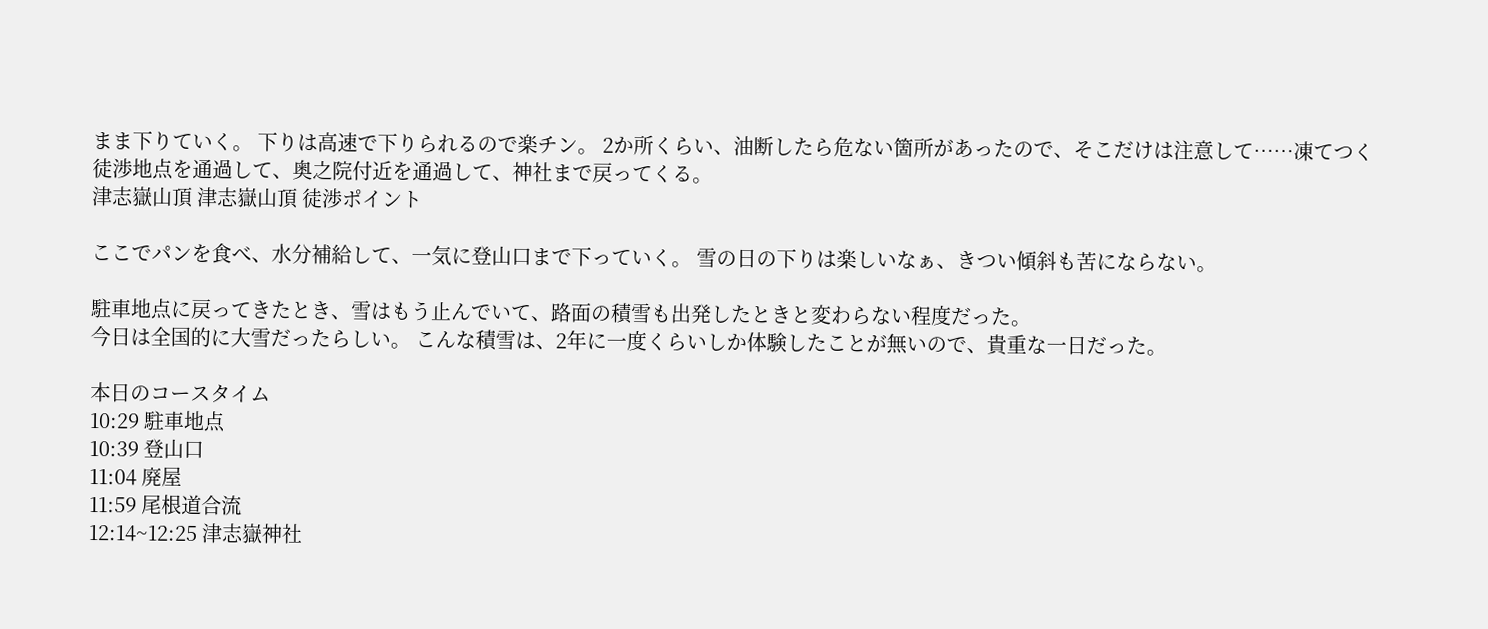まま下りていく。 下りは高速で下りられるので楽チン。 2か所くらい、油断したら危ない箇所があったので、そこだけは注意して……凍てつく徒渉地点を通過して、奥之院付近を通過して、神社まで戻ってくる。
津志嶽山頂 津志嶽山頂 徒渉ポイント

ここでパンを食べ、水分補給して、一気に登山口まで下っていく。 雪の日の下りは楽しいなぁ、きつい傾斜も苦にならない。

駐車地点に戻ってきたとき、雪はもう止んでいて、路面の積雪も出発したときと変わらない程度だった。
今日は全国的に大雪だったらしい。 こんな積雪は、2年に一度くらいしか体験したことが無いので、貴重な一日だった。

本日のコースタイム
10:29 駐車地点
10:39 登山口
11:04 廃屋
11:59 尾根道合流
12:14~12:25 津志嶽神社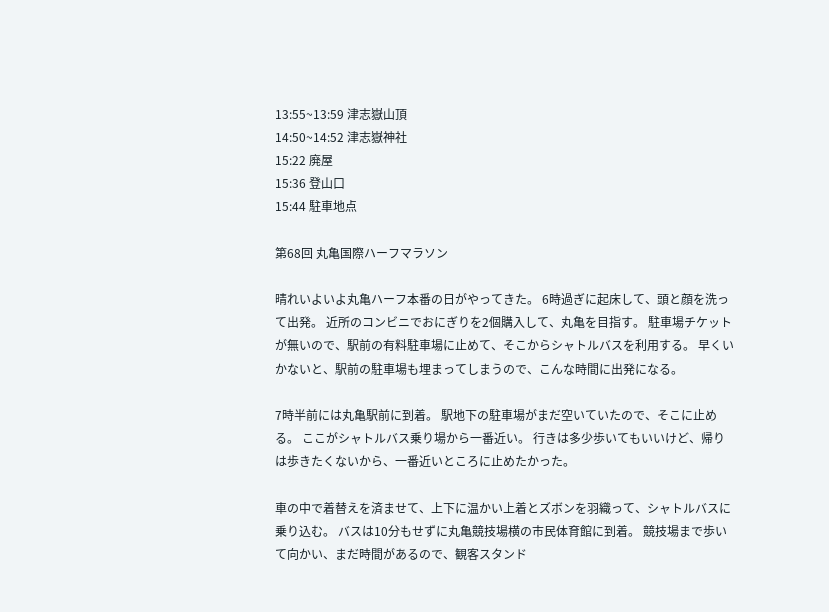13:55~13:59 津志嶽山頂
14:50~14:52 津志嶽神社
15:22 廃屋
15:36 登山口
15:44 駐車地点

第68回 丸亀国際ハーフマラソン

晴れいよいよ丸亀ハーフ本番の日がやってきた。 6時過ぎに起床して、頭と顔を洗って出発。 近所のコンビニでおにぎりを2個購入して、丸亀を目指す。 駐車場チケットが無いので、駅前の有料駐車場に止めて、そこからシャトルバスを利用する。 早くいかないと、駅前の駐車場も埋まってしまうので、こんな時間に出発になる。

7時半前には丸亀駅前に到着。 駅地下の駐車場がまだ空いていたので、そこに止める。 ここがシャトルバス乗り場から一番近い。 行きは多少歩いてもいいけど、帰りは歩きたくないから、一番近いところに止めたかった。

車の中で着替えを済ませて、上下に温かい上着とズボンを羽織って、シャトルバスに乗り込む。 バスは10分もせずに丸亀競技場横の市民体育館に到着。 競技場まで歩いて向かい、まだ時間があるので、観客スタンド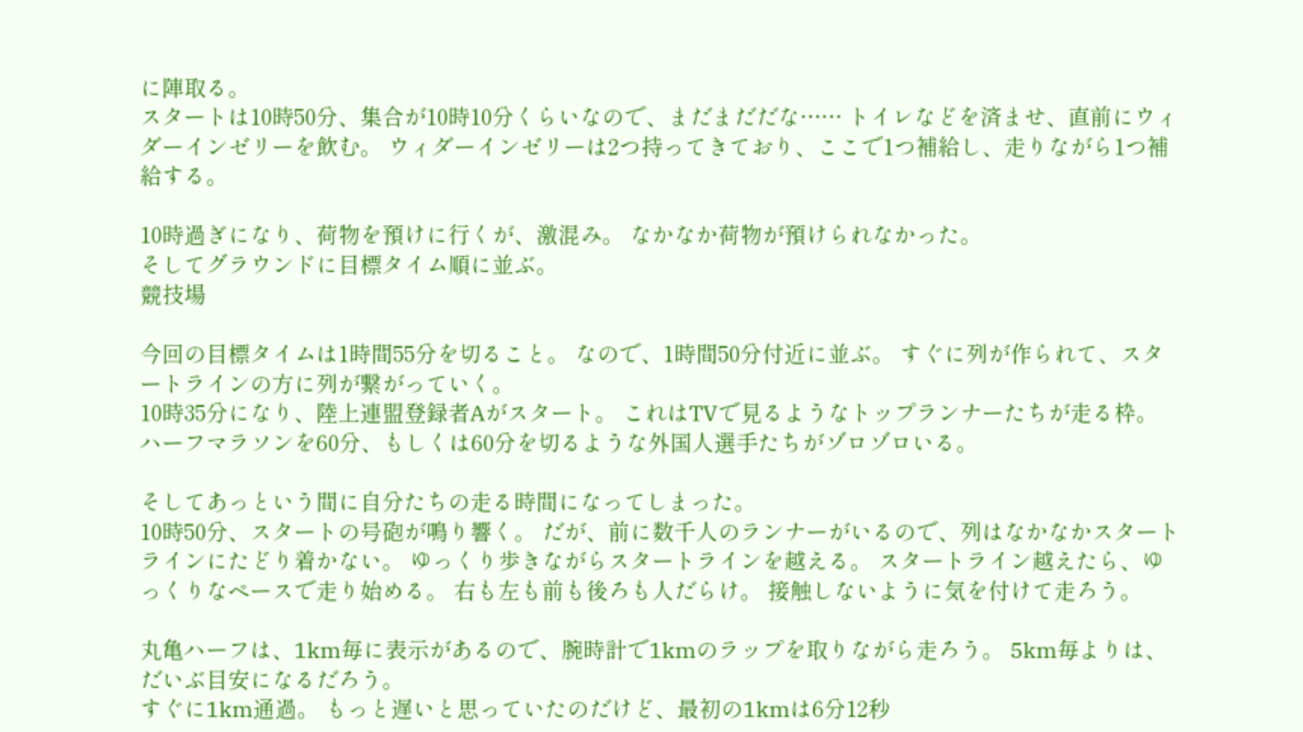に陣取る。
スタートは10時50分、集合が10時10分くらいなので、まだまだだな…… トイレなどを済ませ、直前にウィダーインゼリーを飲む。 ウィダーインゼリーは2つ持ってきており、ここで1つ補給し、走りながら1つ補給する。

10時過ぎになり、荷物を預けに行くが、激混み。 なかなか荷物が預けられなかった。
そしてグラウンドに目標タイム順に並ぶ。
競技場

今回の目標タイムは1時間55分を切ること。 なので、1時間50分付近に並ぶ。 すぐに列が作られて、スタートラインの方に列が繋がっていく。
10時35分になり、陸上連盟登録者Aがスタート。 これはTVで見るようなトップランナーたちが走る枠。 ハーフマラソンを60分、もしくは60分を切るような外国人選手たちがゾロゾロいる。

そしてあっという間に自分たちの走る時間になってしまった。
10時50分、スタートの号砲が鳴り響く。 だが、前に数千人のランナーがいるので、列はなかなかスタートラインにたどり着かない。 ゆっくり歩きながらスタートラインを越える。 スタートライン越えたら、ゆっくりなペースで走り始める。 右も左も前も後ろも人だらけ。 接触しないように気を付けて走ろう。

丸亀ハーフは、1km毎に表示があるので、腕時計で1kmのラップを取りながら走ろう。 5km毎よりは、だいぶ目安になるだろう。
すぐに1km通過。 もっと遅いと思っていたのだけど、最初の1kmは6分12秒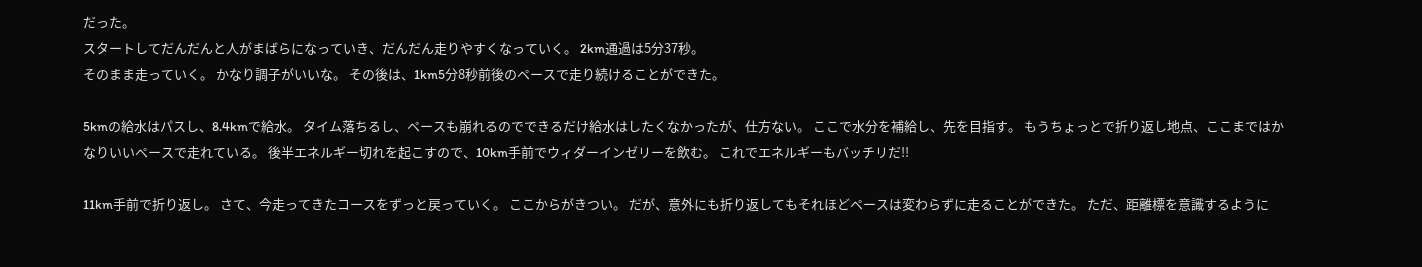だった。
スタートしてだんだんと人がまばらになっていき、だんだん走りやすくなっていく。 2km通過は5分37秒。
そのまま走っていく。 かなり調子がいいな。 その後は、1km5分8秒前後のペースで走り続けることができた。

5kmの給水はパスし、8.4kmで給水。 タイム落ちるし、ペースも崩れるのでできるだけ給水はしたくなかったが、仕方ない。 ここで水分を補給し、先を目指す。 もうちょっとで折り返し地点、ここまではかなりいいペースで走れている。 後半エネルギー切れを起こすので、10km手前でウィダーインゼリーを飲む。 これでエネルギーもバッチリだ!!

11km手前で折り返し。 さて、今走ってきたコースをずっと戻っていく。 ここからがきつい。 だが、意外にも折り返してもそれほどペースは変わらずに走ることができた。 ただ、距離標を意識するように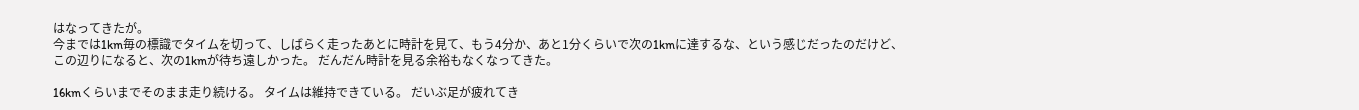はなってきたが。
今までは1km毎の標識でタイムを切って、しばらく走ったあとに時計を見て、もう4分か、あと1分くらいで次の1kmに達するな、という感じだったのだけど、この辺りになると、次の1kmが待ち遠しかった。 だんだん時計を見る余裕もなくなってきた。

16kmくらいまでそのまま走り続ける。 タイムは維持できている。 だいぶ足が疲れてき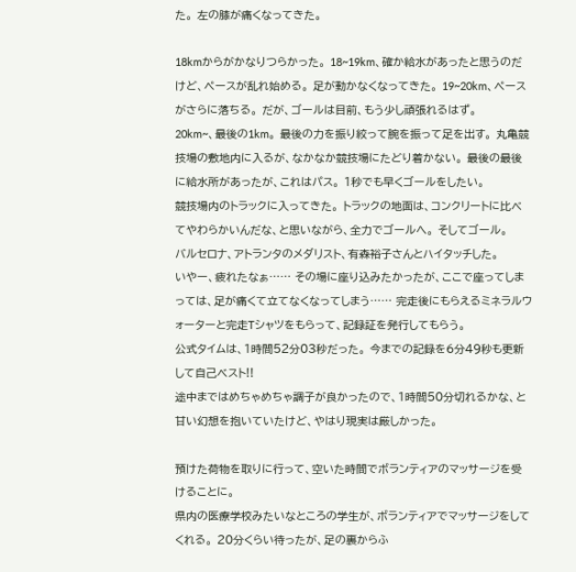た。 左の膝が痛くなってきた。

18kmからがかなりつらかった。 18~19km、確か給水があったと思うのだけど、ペースが乱れ始める。 足が動かなくなってきた。 19~20km、ペースがさらに落ちる。 だが、ゴールは目前、もう少し頑張れるはず。
20km~、最後の1km。 最後の力を振り絞って腕を振って足を出す。 丸亀競技場の敷地内に入るが、なかなか競技場にたどり着かない。 最後の最後に給水所があったが、これはパス。 1秒でも早くゴールをしたい。
競技場内のトラックに入ってきた。 トラックの地面は、コンクリートに比べてやわらかいんだな、と思いながら、全力でゴールへ。 そしてゴール。
バルセロナ、アトランタのメダリスト、有森裕子さんとハイタッチした。
いやー、疲れたなぁ…… その場に座り込みたかったが、ここで座ってしまっては、足が痛くて立てなくなってしまう…… 完走後にもらえるミネラルウォーターと完走Tシャツをもらって、記録証を発行してもらう。
公式タイムは、1時間52分03秒だった。 今までの記録を6分49秒も更新して自己ベスト!!
途中まではめちゃめちゃ調子が良かったので、1時間50分切れるかな、と甘い幻想を抱いていたけど、やはり現実は厳しかった。

預けた荷物を取りに行って、空いた時間でボランティアのマッサージを受けることに。
県内の医療学校みたいなところの学生が、ボランティアでマッサージをしてくれる。 20分くらい待ったが、足の裏からふ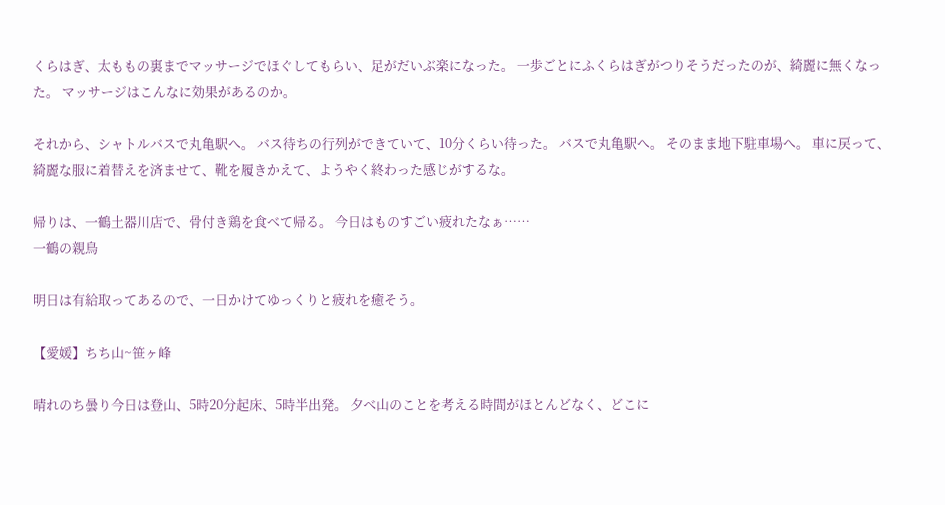くらはぎ、太ももの裏までマッサージでほぐしてもらい、足がだいぶ楽になった。 一歩ごとにふくらはぎがつりそうだったのが、綺麗に無くなった。 マッサージはこんなに効果があるのか。

それから、シャトルバスで丸亀駅へ。 バス待ちの行列ができていて、10分くらい待った。 バスで丸亀駅へ。 そのまま地下駐車場へ。 車に戻って、綺麗な服に着替えを済ませて、靴を履きかえて、ようやく終わった感じがするな。

帰りは、一鶴土器川店で、骨付き鶏を食べて帰る。 今日はものすごい疲れたなぁ……
一鶴の親鳥

明日は有給取ってあるので、一日かけてゆっくりと疲れを癒そう。

【愛媛】ちち山~笹ヶ峰

晴れのち曇り今日は登山、5時20分起床、5時半出発。 夕べ山のことを考える時間がほとんどなく、どこに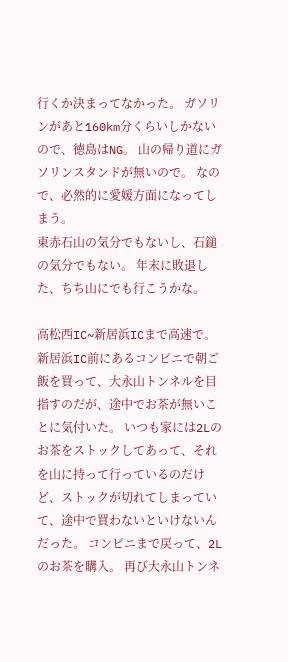行くか決まってなかった。 ガソリンがあと160km分くらいしかないので、徳島はNG。 山の帰り道にガソリンスタンドが無いので。 なので、必然的に愛媛方面になってしまう。
東赤石山の気分でもないし、石鎚の気分でもない。 年末に敗退した、ちち山にでも行こうかな。

高松西IC~新居浜ICまで高速で。 新居浜IC前にあるコンビニで朝ご飯を買って、大永山トンネルを目指すのだが、途中でお茶が無いことに気付いた。 いつも家には2Lのお茶をストックしてあって、それを山に持って行っているのだけど、ストックが切れてしまっていて、途中で買わないといけないんだった。 コンビニまで戻って、2Lのお茶を購入。 再び大永山トンネ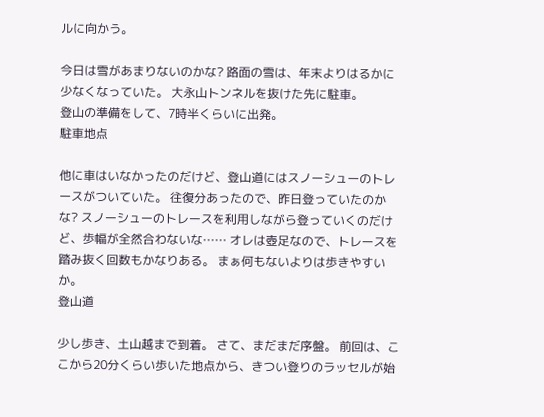ルに向かう。

今日は雪があまりないのかな? 路面の雪は、年末よりはるかに少なくなっていた。 大永山トンネルを抜けた先に駐車。
登山の準備をして、7時半くらいに出発。
駐車地点

他に車はいなかったのだけど、登山道にはスノーシューのトレースがついていた。 往復分あったので、昨日登っていたのかな? スノーシューのトレースを利用しながら登っていくのだけど、歩幅が全然合わないな…… オレは壺足なので、トレースを踏み抜く回数もかなりある。 まぁ何もないよりは歩きやすいか。
登山道

少し歩き、土山越まで到着。 さて、まだまだ序盤。 前回は、ここから20分くらい歩いた地点から、きつい登りのラッセルが始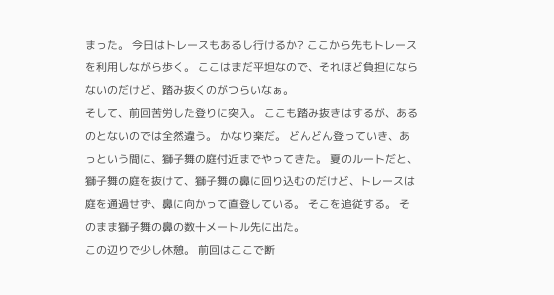まった。 今日はトレースもあるし行けるか? ここから先もトレースを利用しながら歩く。 ここはまだ平坦なので、それほど負担にならないのだけど、踏み抜くのがつらいなぁ。
そして、前回苦労した登りに突入。 ここも踏み抜きはするが、あるのとないのでは全然違う。 かなり楽だ。 どんどん登っていき、あっという間に、獅子舞の庭付近までやってきた。 夏のルートだと、獅子舞の庭を抜けて、獅子舞の鼻に回り込むのだけど、トレースは庭を通過せず、鼻に向かって直登している。 そこを追従する。 そのまま獅子舞の鼻の数十メートル先に出た。
この辺りで少し休憩。 前回はここで断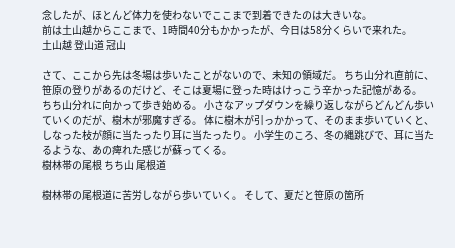念したが、ほとんど体力を使わないでここまで到着できたのは大きいな。
前は土山越からここまで、1時間40分もかかったが、今日は58分くらいで来れた。
土山越 登山道 冠山

さて、ここから先は冬場は歩いたことがないので、未知の領域だ。 ちち山分れ直前に、笹原の登りがあるのだけど、そこは夏場に登った時はけっこう辛かった記憶がある。
ちち山分れに向かって歩き始める。 小さなアップダウンを繰り返しながらどんどん歩いていくのだが、樹木が邪魔すぎる。 体に樹木が引っかかって、そのまま歩いていくと、しなった枝が顔に当たったり耳に当たったり。 小学生のころ、冬の縄跳びで、耳に当たるような、あの痺れた感じが蘇ってくる。
樹林帯の尾根 ちち山 尾根道

樹林帯の尾根道に苦労しながら歩いていく。 そして、夏だと笹原の箇所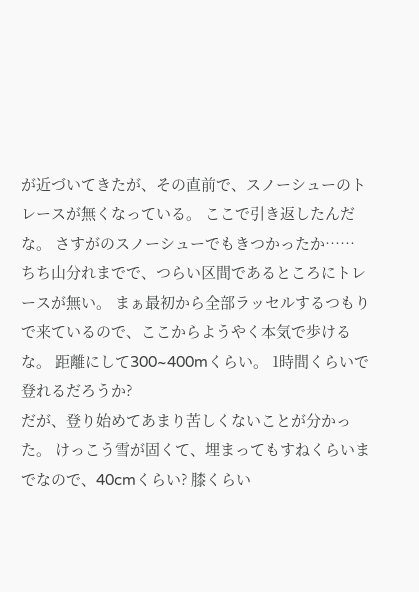が近づいてきたが、その直前で、スノーシューのトレースが無くなっている。 ここで引き返したんだな。 さすがのスノーシューでもきつかったか……
ちち山分れまでで、つらい区間であるところにトレースが無い。 まぁ最初から全部ラッセルするつもりで来ているので、ここからようやく本気で歩けるな。 距離にして300~400mくらい。 1時間くらいで登れるだろうか?
だが、登り始めてあまり苦しくないことが分かった。 けっこう雪が固くて、埋まってもすねくらいまでなので、40cmくらい? 膝くらい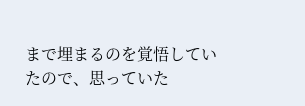まで埋まるのを覚悟していたので、思っていた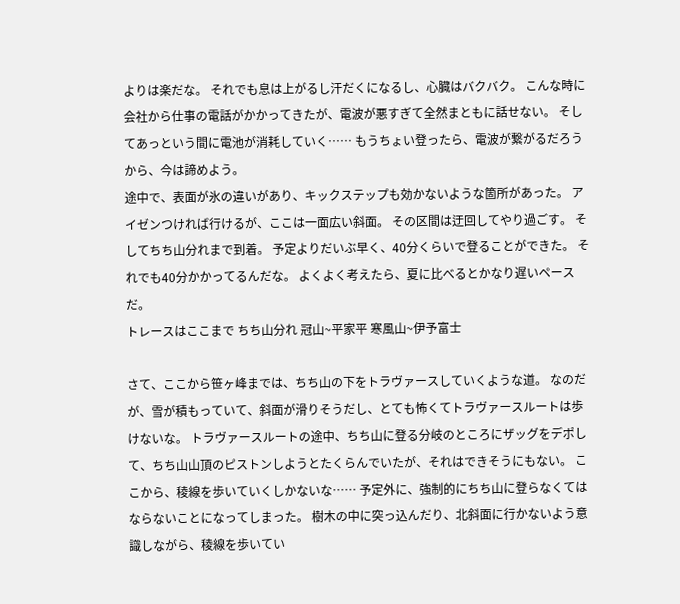よりは楽だな。 それでも息は上がるし汗だくになるし、心臓はバクバク。 こんな時に会社から仕事の電話がかかってきたが、電波が悪すぎて全然まともに話せない。 そしてあっという間に電池が消耗していく…… もうちょい登ったら、電波が繋がるだろうから、今は諦めよう。
途中で、表面が氷の違いがあり、キックステップも効かないような箇所があった。 アイゼンつければ行けるが、ここは一面広い斜面。 その区間は迂回してやり過ごす。 そしてちち山分れまで到着。 予定よりだいぶ早く、40分くらいで登ることができた。 それでも40分かかってるんだな。 よくよく考えたら、夏に比べるとかなり遅いペースだ。
トレースはここまで ちち山分れ 冠山~平家平 寒風山~伊予富士

さて、ここから笹ヶ峰までは、ちち山の下をトラヴァースしていくような道。 なのだが、雪が積もっていて、斜面が滑りそうだし、とても怖くてトラヴァースルートは歩けないな。 トラヴァースルートの途中、ちち山に登る分岐のところにザッグをデポして、ちち山山頂のピストンしようとたくらんでいたが、それはできそうにもない。 ここから、稜線を歩いていくしかないな…… 予定外に、強制的にちち山に登らなくてはならないことになってしまった。 樹木の中に突っ込んだり、北斜面に行かないよう意識しながら、稜線を歩いてい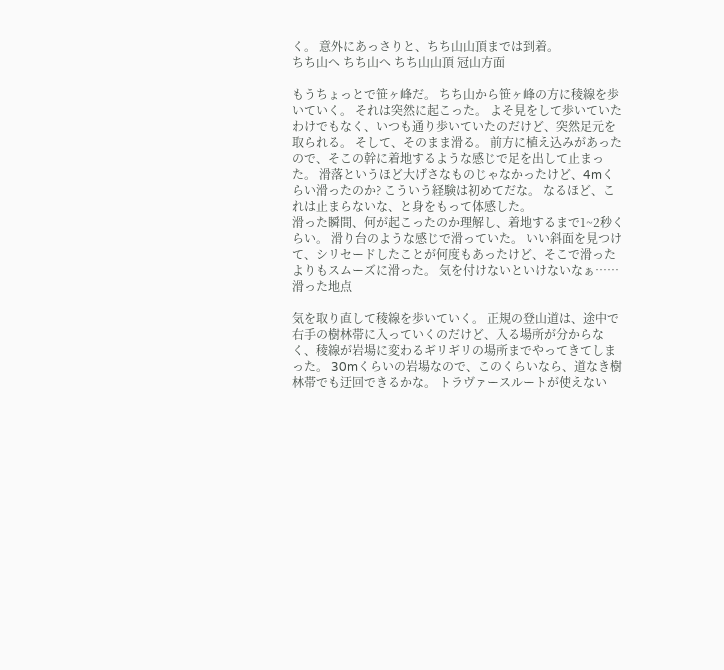く。 意外にあっさりと、ちち山山頂までは到着。
ちち山へ ちち山へ ちち山山頂 冠山方面

もうちょっとで笹ヶ峰だ。 ちち山から笹ヶ峰の方に稜線を歩いていく。 それは突然に起こった。 よそ見をして歩いていたわけでもなく、いつも通り歩いていたのだけど、突然足元を取られる。 そして、そのまま滑る。 前方に植え込みがあったので、そこの幹に着地するような感じで足を出して止まった。 滑落というほど大げさなものじゃなかったけど、4mくらい滑ったのか? こういう経験は初めてだな。 なるほど、これは止まらないな、と身をもって体感した。
滑った瞬間、何が起こったのか理解し、着地するまで1~2秒くらい。 滑り台のような感じで滑っていた。 いい斜面を見つけて、シリセードしたことが何度もあったけど、そこで滑ったよりもスムーズに滑った。 気を付けないといけないなぁ……
滑った地点

気を取り直して稜線を歩いていく。 正規の登山道は、途中で右手の樹林帯に入っていくのだけど、入る場所が分からなく、稜線が岩場に変わるギリギリの場所までやってきてしまった。 30mくらいの岩場なので、このくらいなら、道なき樹林帯でも迂回できるかな。 トラヴァースルートが使えない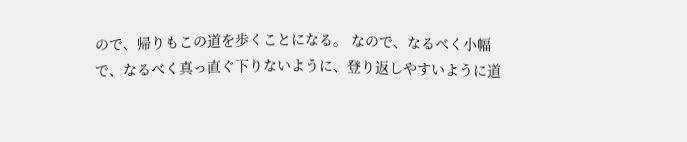ので、帰りもこの道を歩くことになる。 なので、なるべく小幅で、なるべく真っ直ぐ下りないように、登り返しやすいように道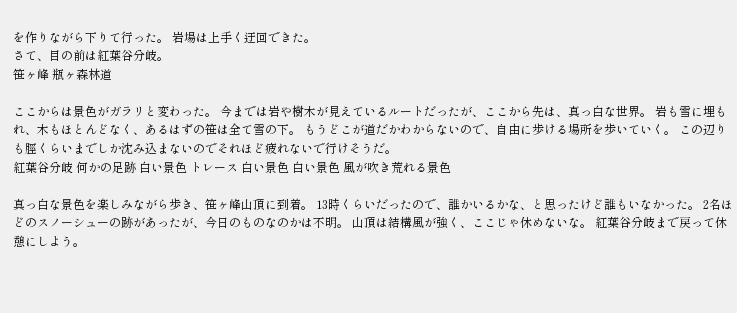を作りながら下りて行った。 岩場は上手く迂回できた。
さて、目の前は紅葉谷分岐。
笹ヶ峰 瓶ヶ森林道

ここからは景色がガラリと変わった。 今までは岩や樹木が見えているルートだったが、ここから先は、真っ白な世界。 岩も雪に埋もれ、木もほとんどなく、あるはずの笹は全て雪の下。 もうどこが道だかわからないので、自由に歩ける場所を歩いていく。 この辺りも脛くらいまでしか沈み込まないのでそれほど疲れないで行けそうだ。
紅葉谷分岐 何かの足跡 白い景色 トレース 白い景色 白い景色 風が吹き荒れる景色

真っ白な景色を楽しみながら歩き、笹ヶ峰山頂に到着。 13時くらいだったので、誰かいるかな、と思ったけど誰もいなかった。 2名ほどのスノーシューの跡があったが、今日のものなのかは不明。 山頂は結構風が強く、ここじゃ休めないな。 紅葉谷分岐まで戻って休憩にしよう。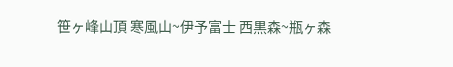笹ヶ峰山頂 寒風山~伊予富士 西黒森~瓶ヶ森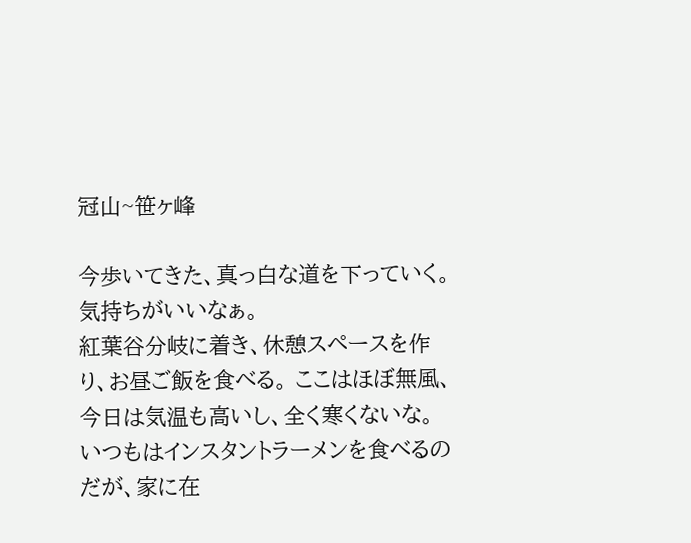冠山~笹ヶ峰

今歩いてきた、真っ白な道を下っていく。 気持ちがいいなぁ。
紅葉谷分岐に着き、休憩スペースを作り、お昼ご飯を食べる。 ここはほぼ無風、今日は気温も高いし、全く寒くないな。
いつもはインスタントラーメンを食べるのだが、家に在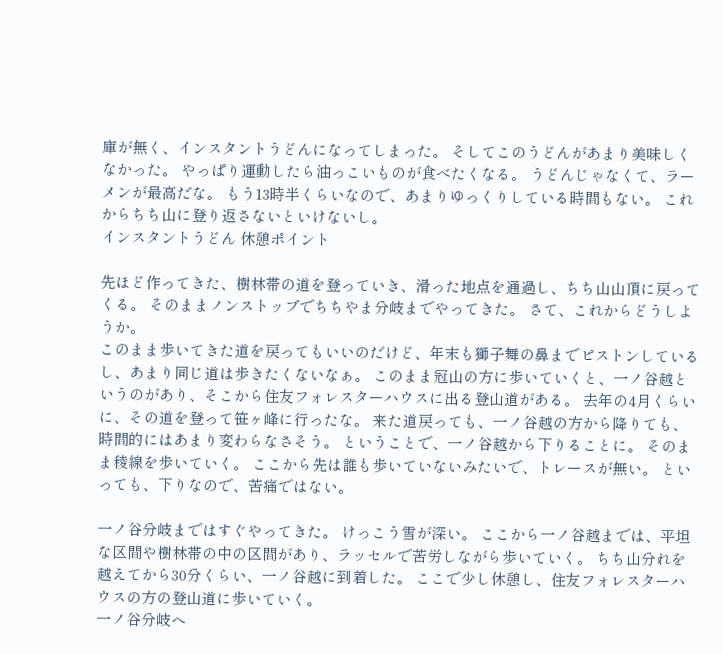庫が無く、インスタントうどんになってしまった。 そしてこのうどんがあまり美味しくなかった。 やっぱり運動したら油っこいものが食べたくなる。 うどんじゃなくて、ラーメンが最高だな。 もう13時半くらいなので、あまりゆっくりしている時間もない。 これからちち山に登り返さないといけないし。
インスタントうどん 休憩ポイント

先ほど作ってきた、樹林帯の道を登っていき、滑った地点を通過し、ちち山山頂に戻ってくる。 そのままノンストップでちちやま分岐までやってきた。 さて、これからどうしようか。
このまま歩いてきた道を戻ってもいいのだけど、年末も獅子舞の鼻までピストンしているし、あまり同じ道は歩きたくないなぁ。 このまま冠山の方に歩いていくと、一ノ谷越というのがあり、そこから住友フォレスターハウスに出る登山道がある。 去年の4月くらいに、その道を登って笹ヶ峰に行ったな。 来た道戻っても、一ノ谷越の方から降りても、時間的にはあまり変わらなさそう。 ということで、一ノ谷越から下りることに。 そのまま稜線を歩いていく。 ここから先は誰も歩いていないみたいで、トレースが無い。 といっても、下りなので、苦痛ではない。

一ノ谷分岐まではすぐやってきた。 けっこう雪が深い。 ここから一ノ谷越までは、平坦な区間や樹林帯の中の区間があり、ラッセルで苦労しながら歩いていく。 ちち山分れを越えてから30分くらい、一ノ谷越に到着した。 ここで少し休憩し、住友フォレスターハウスの方の登山道に歩いていく。
一ノ谷分岐へ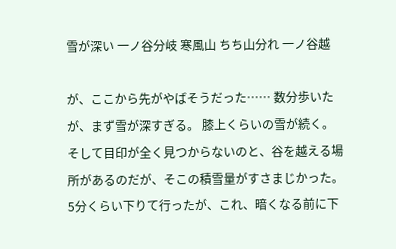雪が深い 一ノ谷分岐 寒風山 ちち山分れ 一ノ谷越

が、ここから先がやばそうだった…… 数分歩いたが、まず雪が深すぎる。 膝上くらいの雪が続く。 そして目印が全く見つからないのと、谷を越える場所があるのだが、そこの積雪量がすさまじかった。 5分くらい下りて行ったが、これ、暗くなる前に下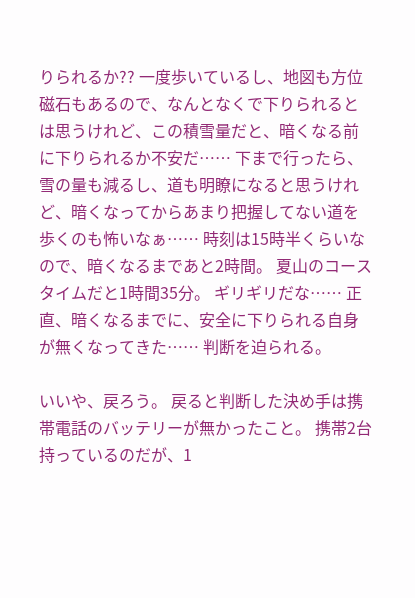りられるか?? 一度歩いているし、地図も方位磁石もあるので、なんとなくで下りられるとは思うけれど、この積雪量だと、暗くなる前に下りられるか不安だ…… 下まで行ったら、雪の量も減るし、道も明瞭になると思うけれど、暗くなってからあまり把握してない道を歩くのも怖いなぁ…… 時刻は15時半くらいなので、暗くなるまであと2時間。 夏山のコースタイムだと1時間35分。 ギリギリだな…… 正直、暗くなるまでに、安全に下りられる自身が無くなってきた…… 判断を迫られる。

いいや、戻ろう。 戻ると判断した決め手は携帯電話のバッテリーが無かったこと。 携帯2台持っているのだが、1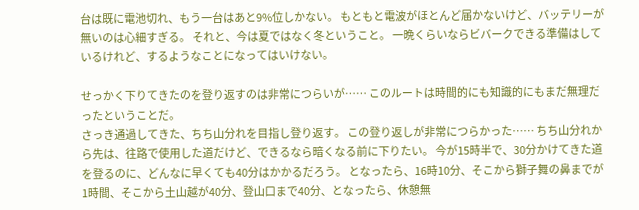台は既に電池切れ、もう一台はあと9%位しかない。 もともと電波がほとんど届かないけど、バッテリーが無いのは心細すぎる。 それと、今は夏ではなく冬ということ。 一晩くらいならビバークできる準備はしているけれど、するようなことになってはいけない。

せっかく下りてきたのを登り返すのは非常につらいが…… このルートは時間的にも知識的にもまだ無理だったということだ。
さっき通過してきた、ちち山分れを目指し登り返す。 この登り返しが非常につらかった…… ちち山分れから先は、往路で使用した道だけど、できるなら暗くなる前に下りたい。 今が15時半で、30分かけてきた道を登るのに、どんなに早くても40分はかかるだろう。 となったら、16時10分、そこから獅子舞の鼻までが1時間、そこから土山越が40分、登山口まで40分、となったら、休憩無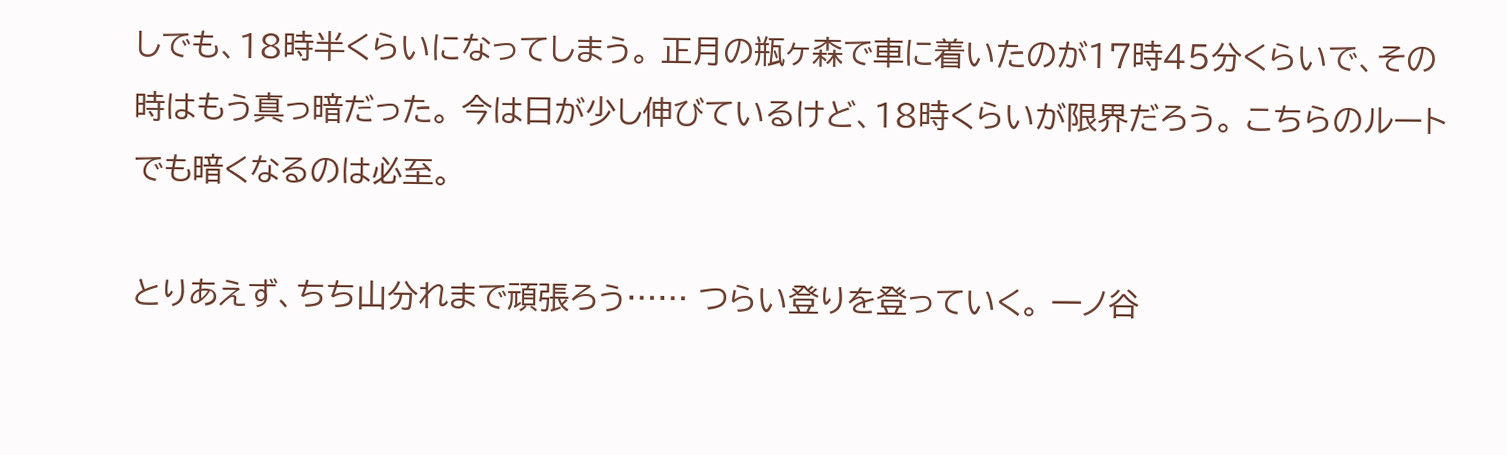しでも、18時半くらいになってしまう。 正月の瓶ヶ森で車に着いたのが17時45分くらいで、その時はもう真っ暗だった。 今は日が少し伸びているけど、18時くらいが限界だろう。 こちらのルートでも暗くなるのは必至。

とりあえず、ちち山分れまで頑張ろう…… つらい登りを登っていく。 一ノ谷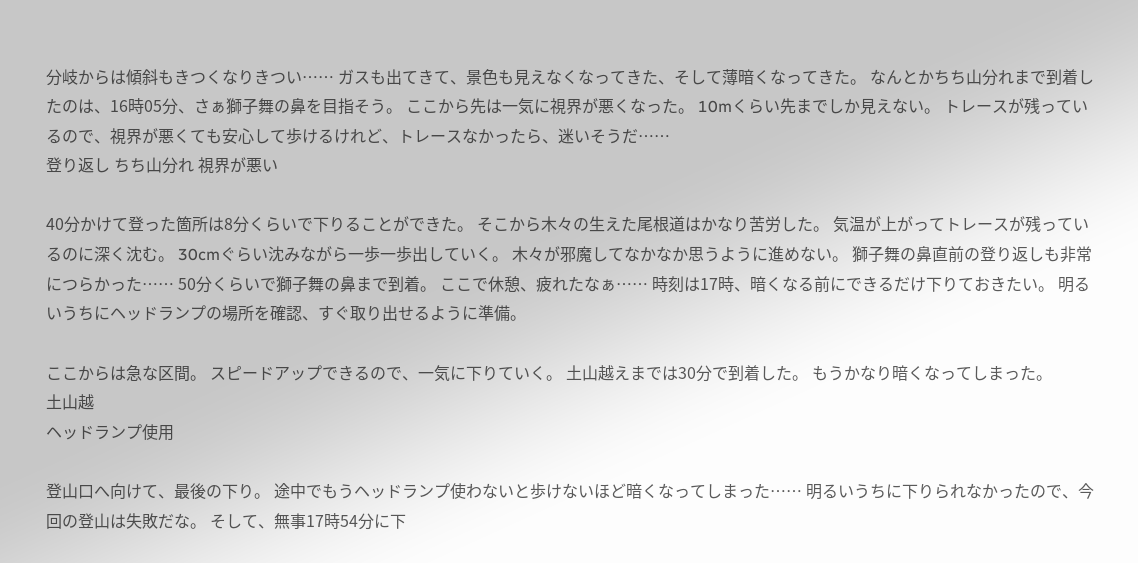分岐からは傾斜もきつくなりきつい…… ガスも出てきて、景色も見えなくなってきた、そして薄暗くなってきた。 なんとかちち山分れまで到着したのは、16時05分、さぁ獅子舞の鼻を目指そう。 ここから先は一気に視界が悪くなった。 10mくらい先までしか見えない。 トレースが残っているので、視界が悪くても安心して歩けるけれど、トレースなかったら、迷いそうだ……
登り返し ちち山分れ 視界が悪い

40分かけて登った箇所は8分くらいで下りることができた。 そこから木々の生えた尾根道はかなり苦労した。 気温が上がってトレースが残っているのに深く沈む。 30cmぐらい沈みながら一歩一歩出していく。 木々が邪魔してなかなか思うように進めない。 獅子舞の鼻直前の登り返しも非常につらかった…… 50分くらいで獅子舞の鼻まで到着。 ここで休憩、疲れたなぁ…… 時刻は17時、暗くなる前にできるだけ下りておきたい。 明るいうちにヘッドランプの場所を確認、すぐ取り出せるように準備。

ここからは急な区間。 スピードアップできるので、一気に下りていく。 土山越えまでは30分で到着した。 もうかなり暗くなってしまった。
土山越
ヘッドランプ使用

登山口へ向けて、最後の下り。 途中でもうヘッドランプ使わないと歩けないほど暗くなってしまった…… 明るいうちに下りられなかったので、今回の登山は失敗だな。 そして、無事17時54分に下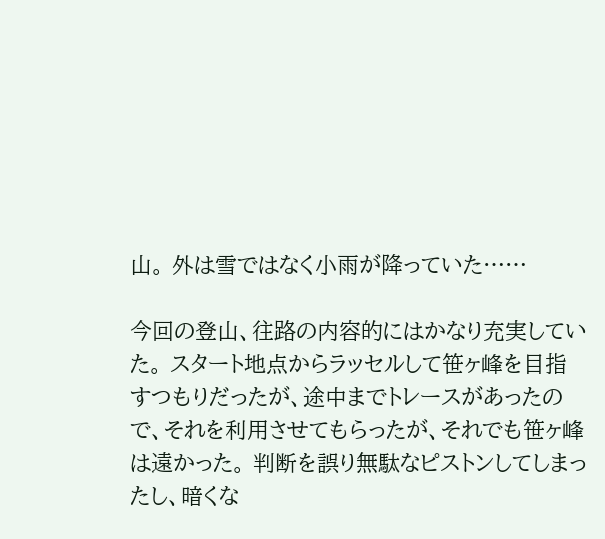山。 外は雪ではなく小雨が降っていた……

今回の登山、往路の内容的にはかなり充実していた。 スタート地点からラッセルして笹ヶ峰を目指すつもりだったが、途中までトレースがあったので、それを利用させてもらったが、それでも笹ヶ峰は遠かった。 判断を誤り無駄なピストンしてしまったし、暗くな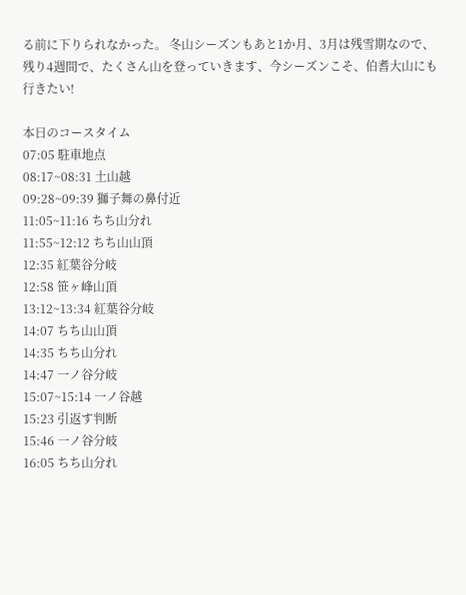る前に下りられなかった。 冬山シーズンもあと1か月、3月は残雪期なので、残り4週間で、たくさん山を登っていきます、今シーズンこそ、伯耆大山にも行きたい!

本日のコースタイム
07:05 駐車地点
08:17~08:31 土山越
09:28~09:39 獅子舞の鼻付近
11:05~11:16 ちち山分れ
11:55~12:12 ちち山山頂
12:35 紅葉谷分岐
12:58 笹ヶ峰山頂
13:12~13:34 紅葉谷分岐
14:07 ちち山山頂
14:35 ちち山分れ
14:47 一ノ谷分岐
15:07~15:14 一ノ谷越
15:23 引返す判断
15:46 一ノ谷分岐
16:05 ちち山分れ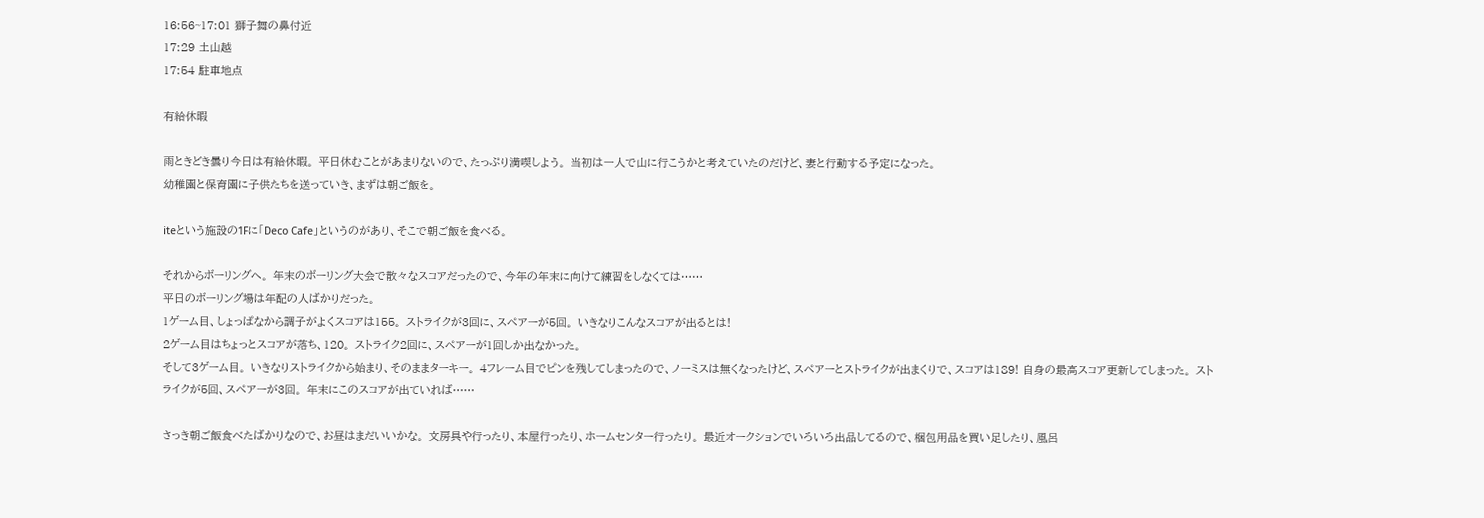16:56~17:01 獅子舞の鼻付近
17:29 土山越
17:54 駐車地点

有給休暇

雨ときどき曇り今日は有給休暇。 平日休むことがあまりないので、たっぷり満喫しよう。 当初は一人で山に行こうかと考えていたのだけど、妻と行動する予定になった。
幼稚園と保育園に子供たちを送っていき、まずは朝ご飯を。

iteという施設の1Fに「Deco Cafe」というのがあり、そこで朝ご飯を食べる。

それからボーリングへ。 年末のボーリング大会で散々なスコアだったので、今年の年末に向けて練習をしなくては……
平日のボーリング場は年配の人ばかりだった。
1ゲーム目、しょっぱなから調子がよくスコアは155。 ストライクが3回に、スペアーが5回。 いきなりこんなスコアが出るとは!
2ゲーム目はちょっとスコアが落ち、120。 ストライク2回に、スペアーが1回しか出なかった。
そして3ゲーム目。 いきなりストライクから始まり、そのままターキー。 4フレーム目でピンを残してしまったので、ノーミスは無くなったけど、スペアーとストライクが出まくりで、スコアは189! 自身の最高スコア更新してしまった。 ストライクが5回、スペアーが3回。 年末にこのスコアが出ていれば……

さっき朝ご飯食べたばかりなので、お昼はまだいいかな。 文房具や行ったり、本屋行ったり、ホームセンター行ったり。 最近オークションでいろいろ出品してるので、梱包用品を買い足したり、風呂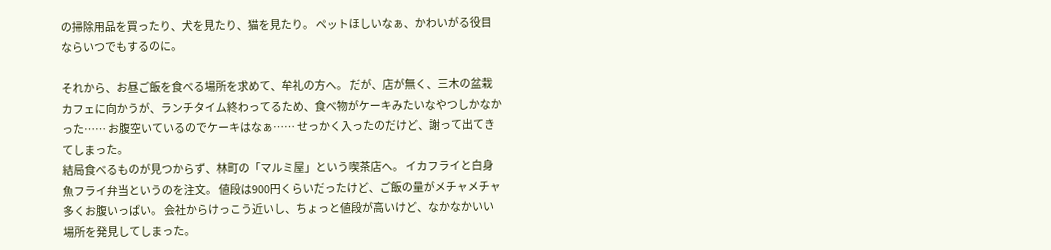の掃除用品を買ったり、犬を見たり、猫を見たり。 ペットほしいなぁ、かわいがる役目ならいつでもするのに。

それから、お昼ご飯を食べる場所を求めて、牟礼の方へ。 だが、店が無く、三木の盆栽カフェに向かうが、ランチタイム終わってるため、食べ物がケーキみたいなやつしかなかった…… お腹空いているのでケーキはなぁ…… せっかく入ったのだけど、謝って出てきてしまった。
結局食べるものが見つからず、林町の「マルミ屋」という喫茶店へ。 イカフライと白身魚フライ弁当というのを注文。 値段は900円くらいだったけど、ご飯の量がメチャメチャ多くお腹いっぱい。 会社からけっこう近いし、ちょっと値段が高いけど、なかなかいい場所を発見してしまった。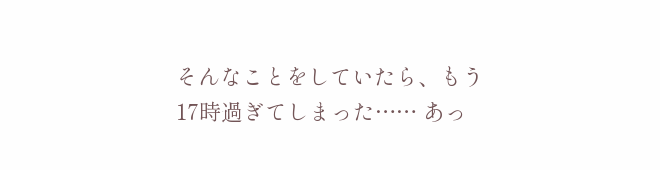そんなことをしていたら、もう17時過ぎてしまった…… あっ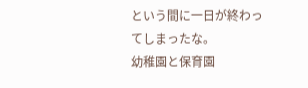という間に一日が終わってしまったな。
幼稚園と保育園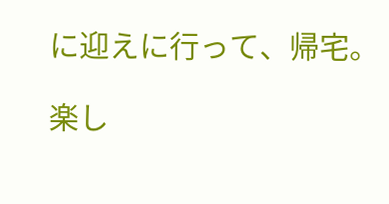に迎えに行って、帰宅。

楽し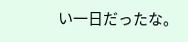い一日だったな。